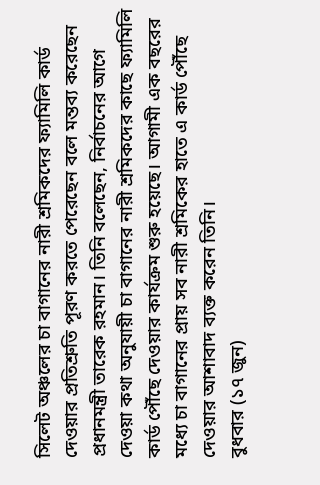সিলেট অঞ্চলের চা বাগানের নারী শ্রমিকদের ফ্যামিলি কার্ড দেওয়ার প্রতিশ্রুতি পূরণ করতে পেরেছেন বলে মন্তব্য করেছেন প্রধানমন্ত্রী তারেক রহমান। তিনি বলেছেন, নির্বাচনের আগে দেওয়া কথা অনুযায়ী চা বাগানের নারী শ্রমিকদের কাছে ফ্যামিলি কার্ড পৌঁছে দেওয়ার কার্যক্রম শুরু হয়েছে। আগামী এক বছরের মধ্যে চা বাগানের প্রায় সব নারী শ্রমিকের হাতে এ কার্ড পৌঁছে দেওয়ার আশাবাদ ব্যক্ত করেন তিনি।
বুধবার (১৭ জুন)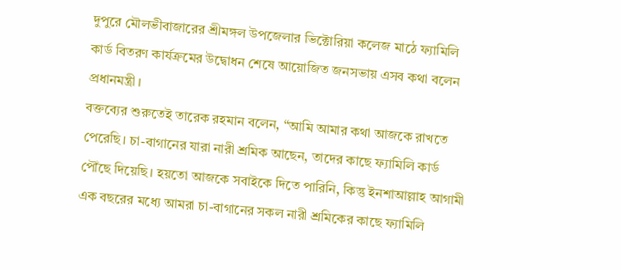দুপুরে মৌলভীবাজারের শ্রীমঙ্গল উপজেলার ভিক্টোরিয়া কলেজ মাঠে ফ্যামিলি কার্ড বিতরণ কার্যক্রমের উদ্বোধন শেষে আয়োজিত জনসভায় এসব কথা বলেন প্রধানমন্ত্রী।
বক্তব্যের শুরুতেই তারেক রহমান বলেন, “আমি আমার কথা আজকে রাখতে পেরেছি। চা-বাগানের যারা নারী শ্রমিক আছেন, তাদের কাছে ফ্যামিলি কার্ড পৌঁছে দিয়েছি। হয়তো আজকে সবাইকে দিতে পারিনি, কিন্তু ইনশাআল্লাহ আগামী এক বছরের মধ্যে আমরা চা-বাগানের সকল নারী শ্রমিকের কাছে ফ্যামিলি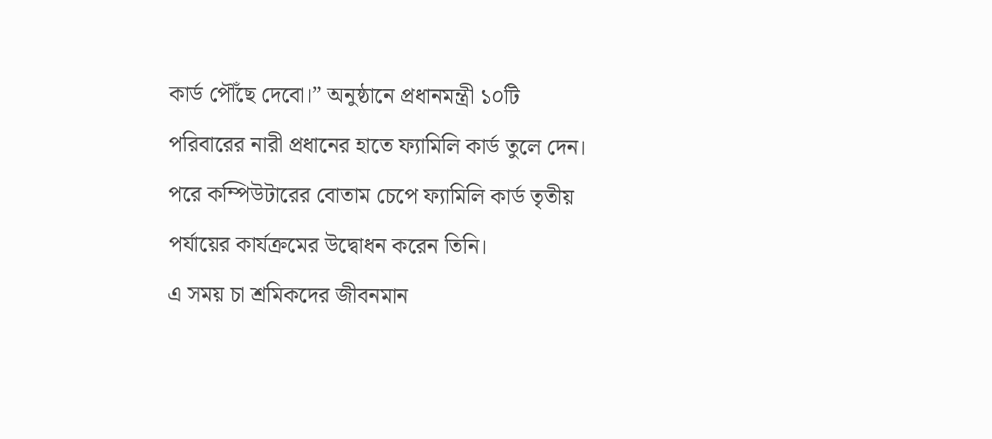কার্ড পৌঁছে দেবো।” অনুষ্ঠানে প্রধানমন্ত্রী ১০টি পরিবারের নারী প্রধানের হাতে ফ্যামিলি কার্ড তুলে দেন। পরে কম্পিউটারের বোতাম চেপে ফ্যামিলি কার্ড তৃতীয় পর্যায়ের কার্যক্রমের উদ্বোধন করেন তিনি।
এ সময় চা শ্রমিকদের জীবনমান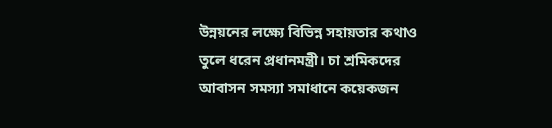উন্নয়নের লক্ষ্যে বিভিন্ন সহায়তার কথাও তুলে ধরেন প্রধানমন্ত্রী। চা শ্রমিকদের আবাসন সমস্যা সমাধানে কয়েকজন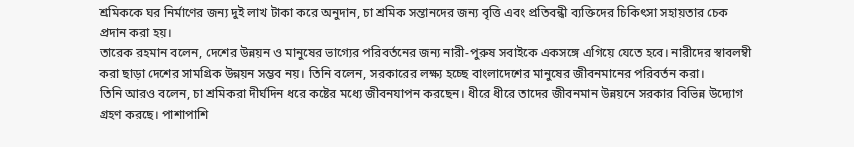শ্রমিককে ঘর নির্মাণের জন্য দুই লাখ টাকা করে অনুদান, চা শ্রমিক সন্তানদের জন্য বৃত্তি এবং প্রতিবন্ধী ব্যক্তিদের চিকিৎসা সহায়তার চেক প্রদান করা হয়।
তারেক রহমান বলেন, দেশের উন্নয়ন ও মানুষের ভাগ্যের পরিবর্তনের জন্য নারী-পুরুষ সবাইকে একসঙ্গে এগিয়ে যেতে হবে। নারীদের স্বাবলম্বী করা ছাড়া দেশের সামগ্রিক উন্নয়ন সম্ভব নয়। তিনি বলেন, সরকারের লক্ষ্য হচ্ছে বাংলাদেশের মানুষের জীবনমানের পরিবর্তন করা।
তিনি আরও বলেন, চা শ্রমিকরা দীর্ঘদিন ধরে কষ্টের মধ্যে জীবনযাপন করছেন। ধীরে ধীরে তাদের জীবনমান উন্নয়নে সরকার বিভিন্ন উদ্যোগ গ্রহণ করছে। পাশাপাশি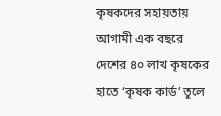কৃষকদের সহায়তায় আগামী এক বছরে দেশের ৪০ লাখ কৃষকের হাতে ‘কৃষক কার্ড’ তুলে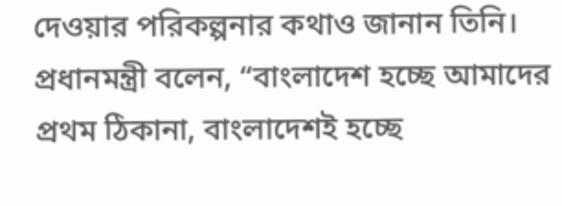দেওয়ার পরিকল্পনার কথাও জানান তিনি।
প্রধানমন্ত্রী বলেন, “বাংলাদেশ হচ্ছে আমাদের প্রথম ঠিকানা, বাংলাদেশই হচ্ছে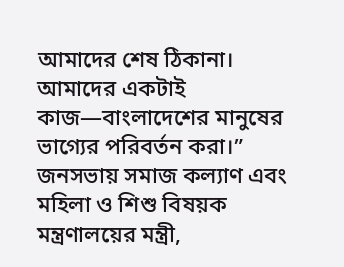আমাদের শেষ ঠিকানা। আমাদের একটাই কাজ—বাংলাদেশের মানুষের ভাগ্যের পরিবর্তন করা।” জনসভায় সমাজ কল্যাণ এবং মহিলা ও শিশু বিষয়ক মন্ত্রণালয়ের মন্ত্রী,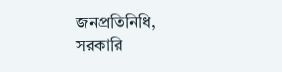জনপ্রতিনিধি, সরকারি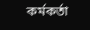কর্মকর্তা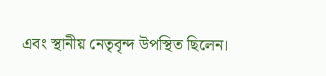এবং স্থানীয় নেতৃবৃন্দ উপস্থিত ছিলেন।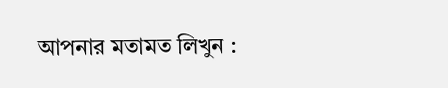আপনার মতামত লিখুন :